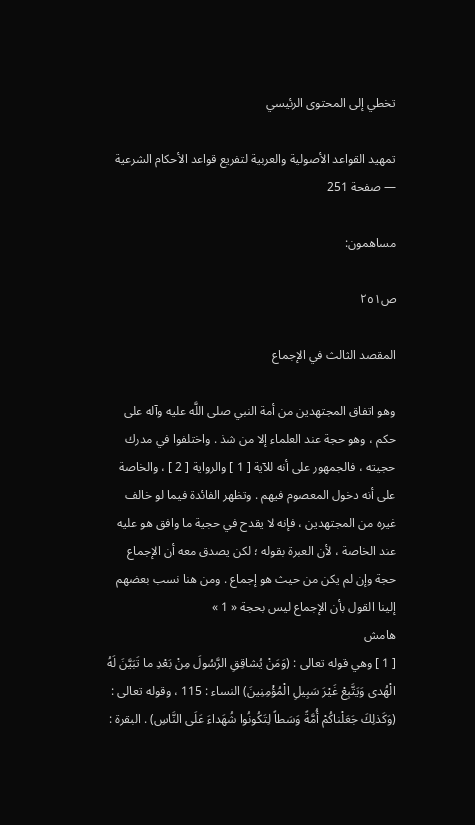تخطي إلى المحتوى الرئيسي

تمهيد القواعد الأصولية والعربية لتفريع قواعد الأحكام الشرعية — صفحة 251

مساهمون:

ص٢٥١

المقصد الثالث في الإجماع

وهو اتفاق المجتهدين من أمة النبي صلى اللَّه عليه وآله على حكم ، وهو حجة عند العلماء إلا من شذ . واختلفوا في مدرك حجيته ، فالجمهور على أنه للآية [ 1 ] والرواية [ 2 ] ، والخاصة على أنه دخول المعصوم فيهم . وتظهر الفائدة فيما لو خالف غيره من المجتهدين ، فإنه لا يقدح في حجية ما وافق هو عليه عند الخاصة ، لأن العبرة بقوله ؛ لكن يصدق معه أن الإجماع حجة وإن لم يكن من حيث هو إجماع . ومن هنا نسب بعضهم إلينا القول بأن الإجماع ليس بحجة « 1 »
هامش
[ 1 ] وهي قوله تعالى : (وَمَنْ يُشاقِقِ الرَّسُولَ مِنْ بَعْدِ ما تَبَيَّنَ لَهُ الْهُدى وَيَتَّبِعْ غَيْرَ سَبِيلِ الْمُؤْمِنِينَ) النساء : 115 ، وقوله تعالى : (وَكَذلِكَ جَعَلْناكُمْ أُمَّةً وَسَطاً لِتَكُونُوا شُهَداءَ عَلَى النَّاسِ) . البقرة :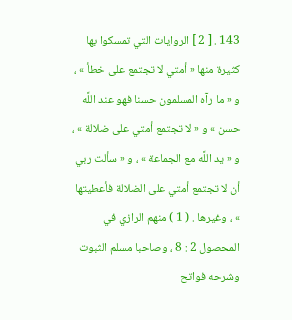143 . [ 2 ] الروايات التي تمسكوا بها كثيرة منها « أمتي لا تجتمع على خطأ » ، و « ما رآه المسلمون حسنا فهو عند اللَّه حسن » و « لا تجتمع أمتي على ضلالة » ، و « يد اللَّه مع الجماعة » ، و « سألت ربي أن لا تجتمع أمتي على الضلالة فأعطيتها » ، وغيرها . ( 1 ) منهم الرازي في المحصول 2 : 8 ، وصاحبا مسلم الثبوت وشرحه فواتح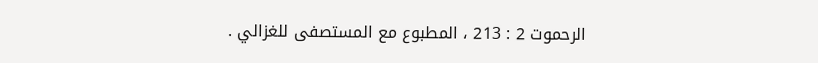الرحموت 2 : 213 ، المطبوع مع المستصفى للغزالي .